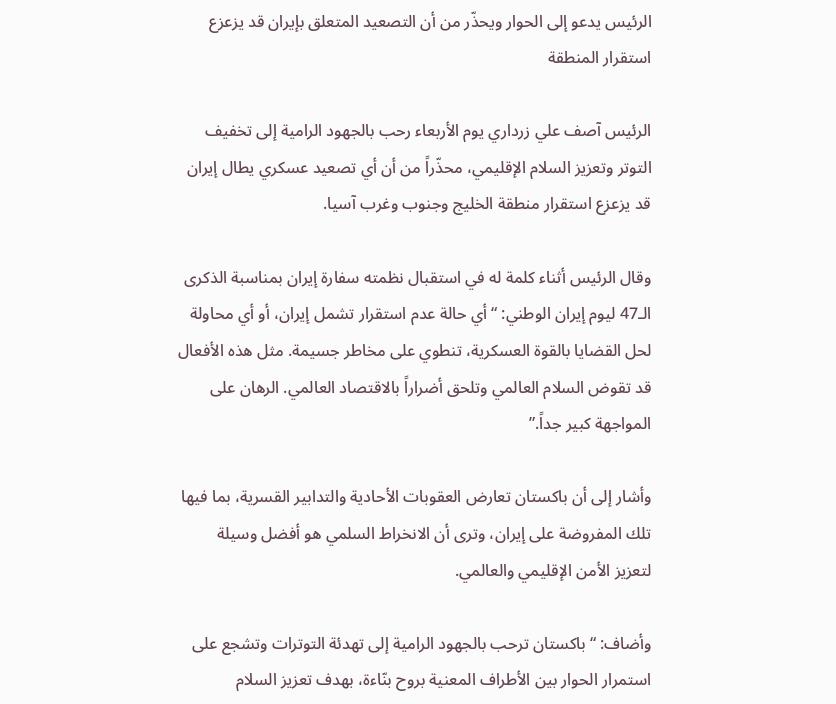الرئيس يدعو إلى الحوار ويحذّر من أن التصعيد المتعلق بإيران قد يزعزع استقرار المنطقة

الرئيس آصف علي زرداري يوم الأربعاء رحب بالجهود الرامية إلى تخفيف التوتر وتعزيز السلام الإقليمي، محذّراً من أن أي تصعيد عسكري يطال إيران قد يزعزع استقرار منطقة الخليج وجنوب وغرب آسيا.

وقال الرئيس أثناء كلمة له في استقبال نظمته سفارة إيران بمناسبة الذكرى الـ47 ليوم إيران الوطني: “أي حالة عدم استقرار تشمل إيران، أو أي محاولة لحل القضايا بالقوة العسكرية، تنطوي على مخاطر جسيمة. مثل هذه الأفعال قد تقوض السلام العالمي وتلحق أضراراً بالاقتصاد العالمي. الرهان على المواجهة كبير جداً.”

وأشار إلى أن باكستان تعارض العقوبات الأحادية والتدابير القسرية، بما فيها تلك المفروضة على إيران، وترى أن الانخراط السلمي هو أفضل وسيلة لتعزيز الأمن الإقليمي والعالمي.

وأضاف: “باكستان ترحب بالجهود الرامية إلى تهدئة التوترات وتشجع على استمرار الحوار بين الأطراف المعنية بروح بنّاءة، بهدف تعزيز السلام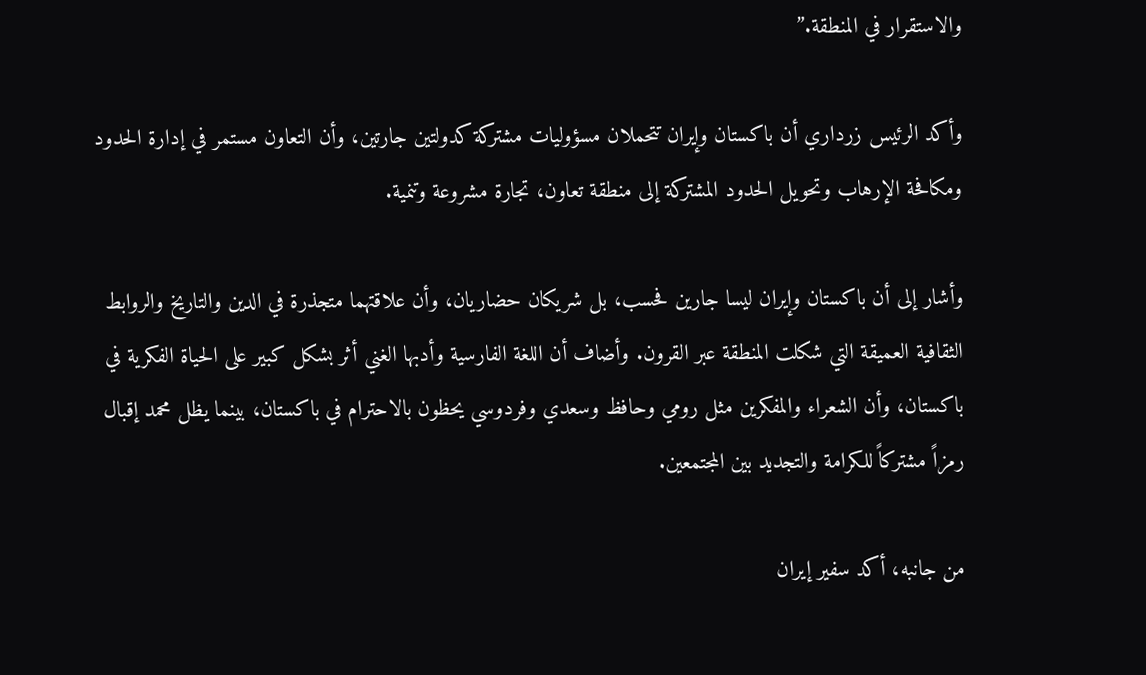والاستقرار في المنطقة.”

وأكد الرئيس زرداري أن باكستان وإيران تتحملان مسؤوليات مشتركة كدولتين جارتين، وأن التعاون مستمر في إدارة الحدود ومكافحة الإرهاب وتحويل الحدود المشتركة إلى منطقة تعاون، تجارة مشروعة وتنمية.

وأشار إلى أن باكستان وإيران ليسا جارين فحسب، بل شريكان حضاريان، وأن علاقتهما متجذرة في الدين والتاريخ والروابط الثقافية العميقة التي شكلت المنطقة عبر القرون. وأضاف أن اللغة الفارسية وأدبها الغني أثر بشكل كبير على الحياة الفكرية في باكستان، وأن الشعراء والمفكرين مثل رومي وحافظ وسعدي وفردوسي يحظون بالاحترام في باكستان، بينما يظل محمد إقبال رمزاً مشتركاً للكرامة والتجديد بين المجتمعين.

من جانبه، أكد سفير إيران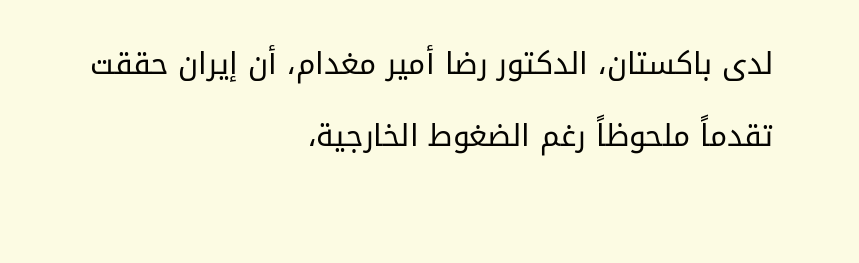لدى باكستان، الدكتور رضا أمير مغدام، أن إيران حققت تقدماً ملحوظاً رغم الضغوط الخارجية،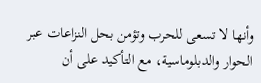وأنها لا تسعى للحرب وتؤمن بحل النزاعات عبر الحوار والدبلوماسية، مع التأكيد على أن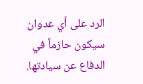الرد على أي عدوان سيكون حازماً في الدفاع عن سيادتها.